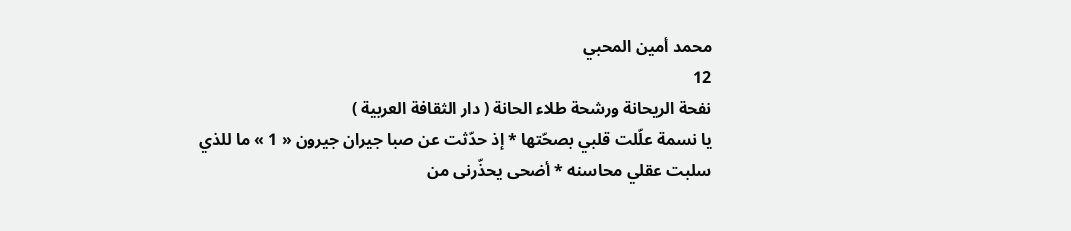محمد أمين المحبي
12
نفحة الريحانة ورشحة طلاء الحانة ( دار الثقافة العربية )
يا نسمة علّلت قلبي بصحّتها * إذ حدّثت عن صبا جيران جيرون « 1 » ما للذي سلبت عقلي محاسنه * أضحى يحذّرنى من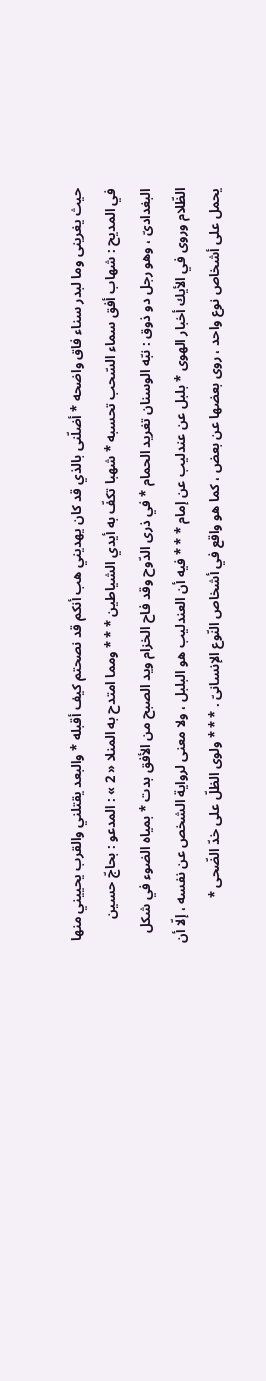حيث يغرينى وما لبدر سناء فاق واضحه * أضلّنى بالذي قد كان يهديني هب أنكم قد نصحتم كيف أقبله * والبعد يقتلني والقرب يحييني منها في المديح : شهاب أفق سماء السّحب تحسبه * شهبا تكفّ به أيدي الشياطين * * * ومما امتدح به المنلا « 2 » : المدعو : بحاجّ حسين البغدادىّ ، وهو رجل دو ذوق : نبّه الوسنان تغريد الحمام * في ذرى الدّوح وقد فاح الخزام ويد الصبح من الأفق بدت * بمياه الضوء في شكل الظّلام وروى في الأيك أخبار الهوى * بلبل عن عندليب عن إمام * * * فيه أن العندليب هو البلبل ، ولا معنى لرواية الشخص عن نفسه ، إلّا أن يحمل على أشخاص نوع واحد ، روى بعضها عن بعض ، كما هو واقع في أشخاص النّوع الإنسانىّ . * * * ولوى الظلّ على خدّ الضّحى *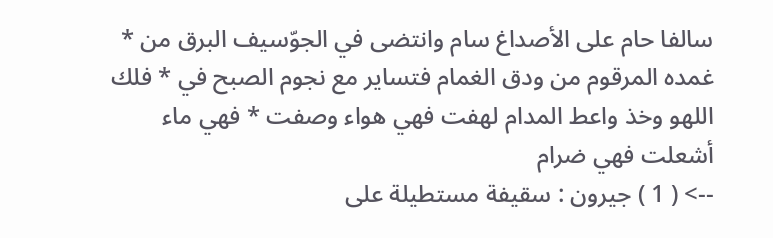سالفا حام على الأصداغ سام وانتضى في الجوّسيف البرق من * غمده المرقوم من ودق الغمام فتساير مع نجوم الصبح في * فلك اللهو وخذ واعط المدام لهفت فهي هواء وصفت * فهي ماء أشعلت فهي ضرام
--> ( 1 ) جيرون : سقيفة مستطيلة على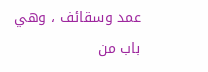عمد وسقائف ، وهي باب من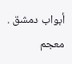أبواب دمشق . معجم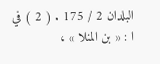البلدان 2 / 175 . ( 2 ) في ا : « بن المنلا » ،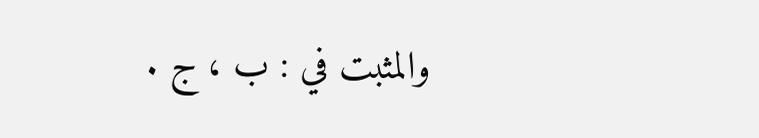والمثبت في : ب ، ج .